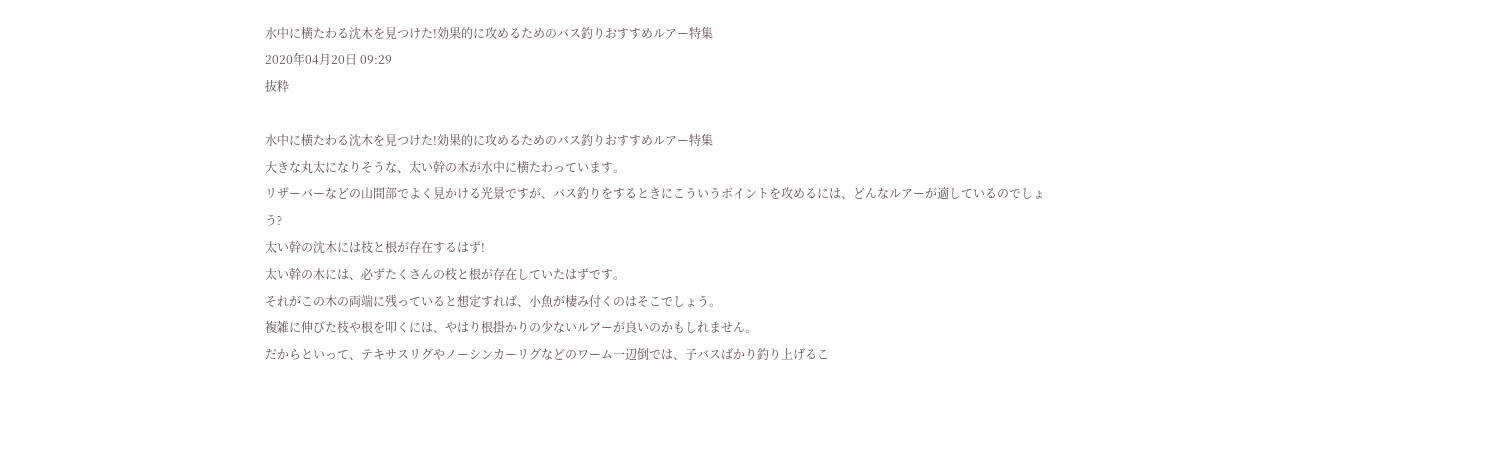水中に横たわる沈木を見つけた!効果的に攻めるためのバス釣りおすすめルアー特集
2020年04月20日 09:29
抜粋

水中に横たわる沈木を見つけた!効果的に攻めるためのバス釣りおすすめルアー特集
大きな丸太になりそうな、太い幹の木が水中に横たわっています。
リザーバーなどの山間部でよく見かける光景ですが、バス釣りをするときにこういうポイントを攻めるには、どんなルアーが適しているのでしょう?
太い幹の沈木には枝と根が存在するはず!
太い幹の木には、必ずたくさんの枝と根が存在していたはずです。
それがこの木の両端に残っていると想定すれば、小魚が棲み付くのはそこでしょう。
複雑に伸びた枝や根を叩くには、やはり根掛かりの少ないルアーが良いのかもしれません。
だからといって、テキサスリグやノーシンカーリグなどのワーム一辺倒では、子バスばかり釣り上げるこ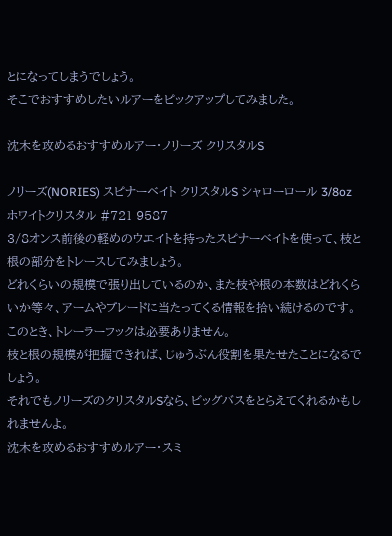とになってしまうでしょう。
そこでおすすめしたいルアーをピックアップしてみました。

沈木を攻めるおすすめルアー・ノリーズ クリスタルS

ノリーズ(NORIES) スピナーベイト クリスタルS シャローロール 3/8oz ホワイトクリスタル #721 9587
3/8オンス前後の軽めのウエイトを持ったスピナーベイトを使って、枝と根の部分をトレースしてみましょう。
どれくらいの規模で張り出しているのか、また枝や根の本数はどれくらいか等々、アームやブレードに当たってくる情報を拾い続けるのです。
このとき、トレーラーフックは必要ありません。
枝と根の規模が把握できれば、じゅうぶん役割を果たせたことになるでしょう。
それでもノリーズのクリスタルSなら、ビッグバスをとらえてくれるかもしれませんよ。
沈木を攻めるおすすめルアー・スミ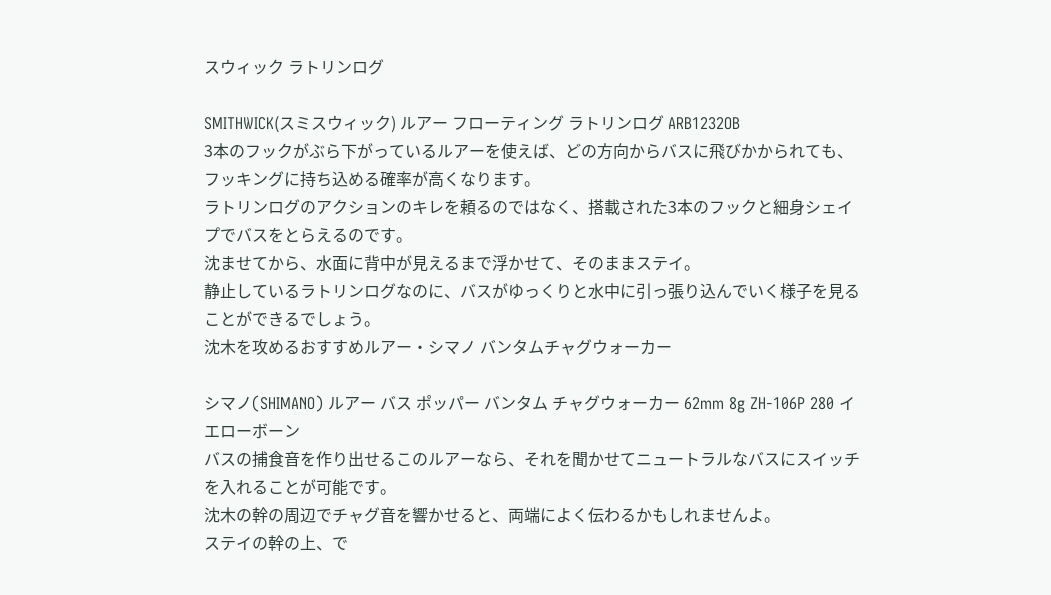スウィック ラトリンログ

SMITHWICK(スミスウィック) ルアー フローティング ラトリンログ ARB1232OB
3本のフックがぶら下がっているルアーを使えば、どの方向からバスに飛びかかられても、フッキングに持ち込める確率が高くなります。
ラトリンログのアクションのキレを頼るのではなく、搭載された3本のフックと細身シェイプでバスをとらえるのです。
沈ませてから、水面に背中が見えるまで浮かせて、そのままステイ。
静止しているラトリンログなのに、バスがゆっくりと水中に引っ張り込んでいく様子を見ることができるでしょう。
沈木を攻めるおすすめルアー・シマノ バンタムチャグウォーカー

シマノ(SHIMANO) ルアー バス ポッパー バンタム チャグウォーカー 62mm 8g ZH-106P 280 イエローボーン
バスの捕食音を作り出せるこのルアーなら、それを聞かせてニュートラルなバスにスイッチを入れることが可能です。
沈木の幹の周辺でチャグ音を響かせると、両端によく伝わるかもしれませんよ。
ステイの幹の上、で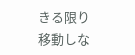きる限り移動しな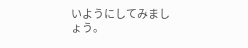いようにしてみましょう。